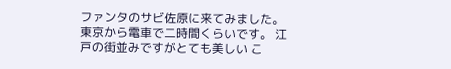ファンタのサビ佐原に来てみました。 東京から電車で二時間くらいです。 江戸の街並みですがとても美しい こ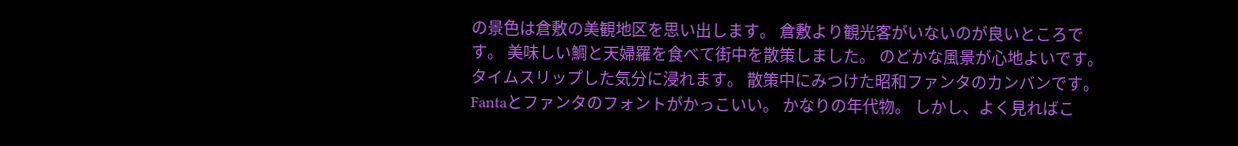の景色は倉敷の美観地区を思い出します。 倉敷より観光客がいないのが良いところです。 美味しい鯛と天婦羅を食べて街中を散策しました。 のどかな風景が心地よいです。タイムスリップした気分に浸れます。 散策中にみつけた昭和ファンタのカンバンです。 Fantaとファンタのフォントがかっこいい。 かなりの年代物。 しかし、よく見ればこ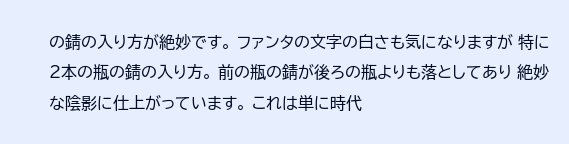の錆の入り方が絶妙です。 ファンタの文字の白さも気になりますが 特に2本の瓶の錆の入り方。 前の瓶の錆が後ろの瓶よりも落としてあり 絶妙な陰影に仕上がっています。 これは単に時代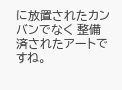に放置されたカンバンでなく 整備済されたアートですね。